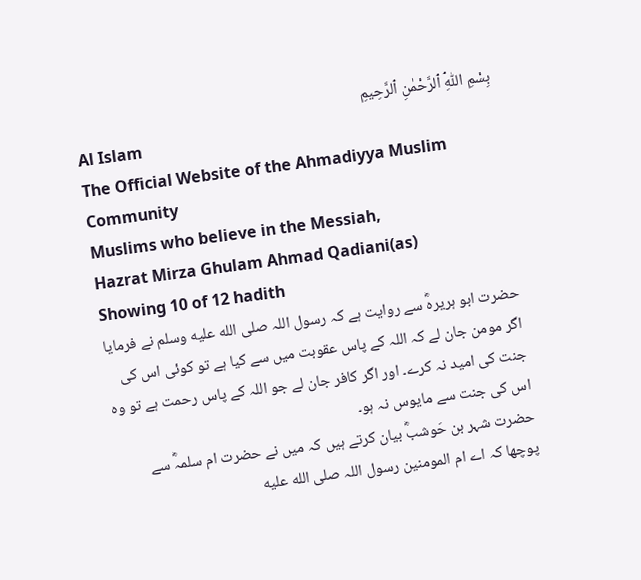بِسْمِ ٱللّٰهِ ٱلرَّحْمٰنِ ٱلرَّحِيمِ
Al Islam
The Official Website of the Ahmadiyya Muslim Community
Muslims who believe in the Messiah,
Hazrat Mirza Ghulam Ahmad Qadiani(as)
Showing 10 of 12 hadith
حضرت ابو ہریرہؓ سے روایت ہے کہ رسول اللہ صلى الله عليه وسلم نے فرمایا اگر مومن جان لے کہ اللہ کے پاس عقوبت میں سے کیا ہے تو کوئی اس کی جنت کی امید نہ کرے۔ اور اگر کافر جان لے جو اللہ کے پاس رحمت ہے تو وہ اس کی جنت سے مایوس نہ ہو۔
حضرت شہر بن حَوشبؓ بیان کرتے ہیں کہ میں نے حضرت ام سلمہؓ سے پوچھا کہ اے ام المومنین رسول اللہ صلى الله عليه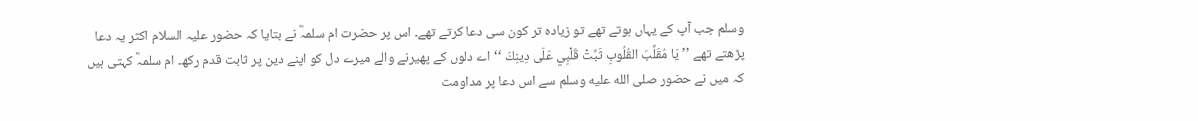وسلم جب آپ کے یہاں ہوتے تھے تو زیادہ تر کون سی دعا کرتے تھے۔ اس پر حضرت ام سلمہؓ نے بتایا کہ حضور علیہ السلام اکثر یہ دعا پڑھتے تھے ’’ يَا مُقَلِّبَ القُلُوبِ ثَبِّتْ قَلْبِي عَلَى دِينِكَ ‘‘ اے دلوں کے پھیرنے والے میرے دل کو اپنے دین پر ثابت قدم رکھ۔ ام سلمہؓ کہتی ہیں کہ میں نے حضور صلى الله عليه وسلم سے اس دعا پر مداومت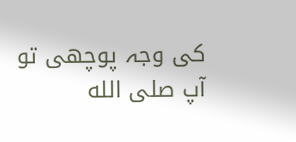کی وجہ پوچھی تو آپ صلى الله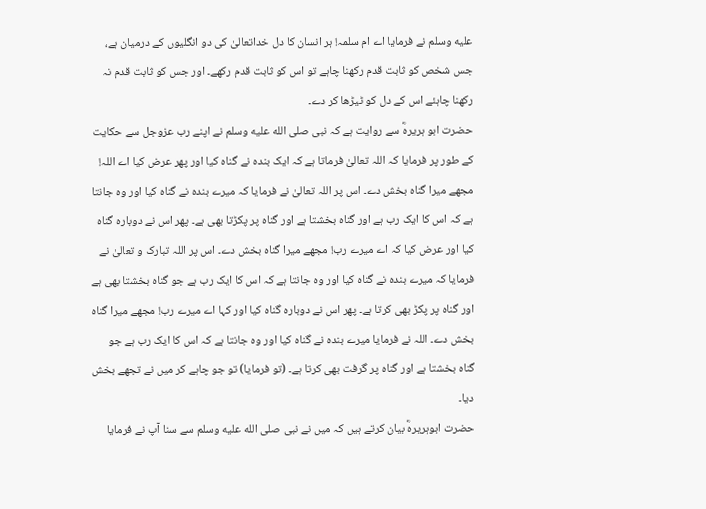عليه وسلم نے فرمایا اے ام سلمہ! ہر انسان کا دل خداتعالیٰ کی دو انگلیوں کے درمیان ہے، جس شخص کو ثابت قدم رکھنا چاہے تو اس کو ثابت قدم رکھے۔ اور جس کو ثابت قدم نہ رکھنا چاہئے اس کے دل کو ٹیڑھا کر دے۔
حضرت ابو ہریرہؓ سے روایت ہے کہ نبی صلى الله عليه وسلم نے اپنے رب عزوجل سے حکایت کے طور پر فرمایا کہ اللہ تعالیٰ فرماتا ہے کہ ایک بندہ نے گناہ کیا اور پھر عرض کیا اے اللہ! مجھے میرا گناہ بخش دے۔ اس پر اللہ تعالیٰ نے فرمایا کہ میرے بندہ نے گناہ کیا اور وہ جانتا ہے کہ اس کا ایک رب ہے اور گناہ بخشتا ہے اور گناہ پر پکڑتا بھی ہے۔ پھر اس نے دوبارہ گناہ کیا اور عرض کیا کہ اے میرے رب! مجھے میرا گناہ بخش دے۔ اس پر اللہ تبارک و تعالیٰ نے فرمایا کہ میرے بندہ نے گناہ کیا اور وہ جانتا ہے کہ اس کا ایک رب ہے جو گناہ بخشتا بھی ہے اور گناہ پر پکڑ بھی کرتا ہے۔ پھر اس نے دوبارہ گناہ کیا اور کہا اے میرے رب! مجھے میرا گناہ بخش دے۔ اللہ نے فرمایا میرے بندہ نے گناہ کیا اور وہ جانتا ہے کہ اس کا ایک رب ہے جو گناہ بخشتا ہے اور گناہ پر گرفت بھی کرتا ہے۔ (تو فرمایا) تو جو چاہے کر میں نے تجھے بخش دیا۔
حضرت ابوہریرہؓ بیان کرتے ہیں کہ میں نے نبی صلى الله عليه وسلم سے سنا آپ نے فرمایا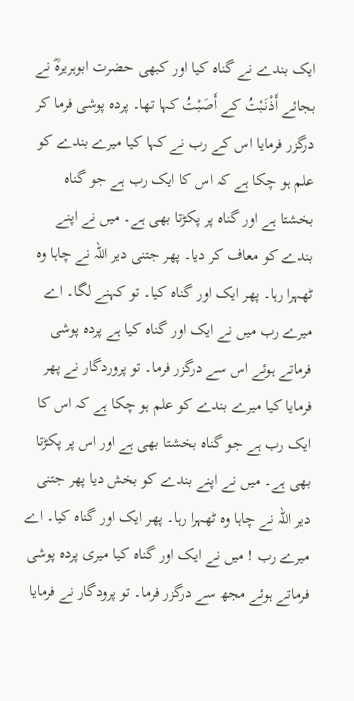ایک بندے نے گناہ کیا اور کبھی حضرت ابوہریرہؓ نے بجائے أَذْنَبْتُ کے أَصَبْتُ کہا تھا۔ پردہ پوشی فرما کر درگزر فرمایا اس کے رب نے کہا کیا میرے بندے کو علم ہو چکا ہے کہ اس کا ایک رب ہے جو گناہ بخشتا ہے اور گناہ پر پکڑتا بھی ہے۔ میں نے اپنے بندے کو معاف کر دیا۔ پھر جتنی دیر اللہ نے چاہا وہ ٹھہرا رہا۔ پھر ایک اور گناہ کیا۔ تو کہنے لگا۔ اے میرے رب میں نے ایک اور گناہ کیا ہے پردہ پوشی فرماتے ہوئے اس سے درگزر فرما۔ تو پروردگار نے پھر فرمایا کیا میرے بندے کو علم ہو چکا ہے کہ اس کا ایک رب ہے جو گناہ بخشتا بھی ہے اور اس پر پکڑتا بھی ہے۔ میں نے اپنے بندے کو بخش دیا پھر جتنی دیر اللہ نے چاہا وہ ٹھہرا رہا۔ پھر ایک اور گناہ کیا۔ اے میرے رب ! میں نے ایک اور گناہ کیا میری پردہ پوشی فرماتے ہوئے مجھ سے درگزر فرما۔ تو پرودگار نے فرمایا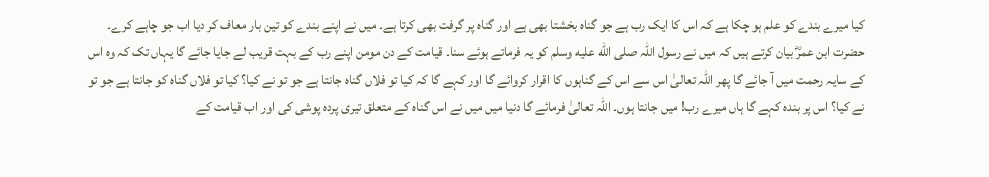کیا میرے بندے کو علم ہو چکا ہے کہ اس کا ایک رب ہے جو گناہ بخشتا بھی ہے اور گناہ پر گرفت بھی کرتا ہے۔ میں نے اپنے بندے کو تین بار معاف کر دیا اب جو چاہے کرے۔
حضرت ابن عمرؓ بیان کرتے ہیں کہ میں نے رسول اللہ صلى الله عليه وسلم کو یہ فرماتے ہوئے سنا۔ قیامت کے دن مومن اپنے رب کے بہت قریب لے جایا جائے گا یہاں تک کہ وہ اس کے سایہ رحمت میں آ جائے گا پھر اللہ تعالیٰ اس سے اس کے گناہوں کا اقرار کروائے گا اور کہے گا کہ کیا تو فلاں گناہ جانتا ہے جو تو نے کیا؟ کیا تو فلاں گناہ کو جانتا ہے جو تو نے کیا؟ اس پر بندہ کہے گا ہاں میرے رب! میں جانتا ہوں۔ اللہ تعالیٰ فرمائے گا دنیا میں میں نے اس گناہ کے متعلق تیری پردہ پوشی کی اور اب قیامت کے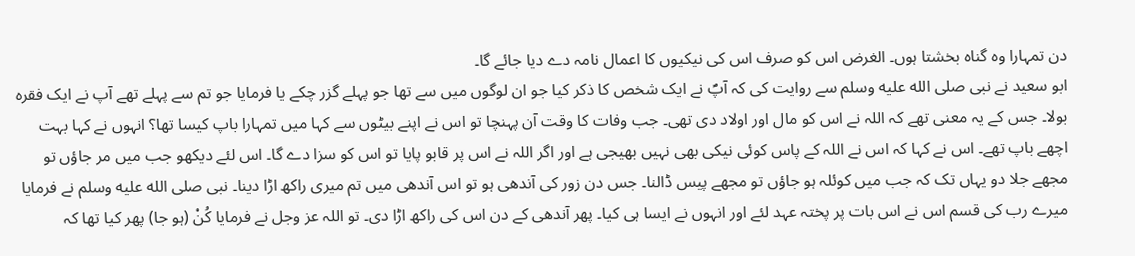دن تمہارا وہ گناہ بخشتا ہوں۔ الغرض اس کو صرف اس کی نیکیوں کا اعمال نامہ دے دیا جائے گا۔
ابو سعید نے نبی صلى الله عليه وسلم سے روایت کی کہ آپؐ نے ایک شخص کا ذکر کیا جو ان لوگوں میں سے تھا جو پہلے گزر چکے یا فرمایا جو تم سے پہلے تھے آپ نے ایک فقرہ بولا۔ جس کے یہ معنی تھے کہ اللہ نے اس کو مال اور اولاد دی تھی۔ جب وفات کا وقت آن پہنچا تو اس نے اپنے بیٹوں سے کہا میں تمہارا باپ کیسا تھا؟ انہوں نے کہا بہت اچھے باپ تھے۔ اس نے کہا کہ اس نے اللہ کے پاس کوئی نیکی بھی نہیں بھیجی ہے اور اگر اللہ نے اس پر قابو پایا تو اس کو سزا دے گا۔ اس لئے دیکھو جب میں مر جاؤں تو مجھے جلا دو یہاں تک کہ جب میں کوئلہ ہو جاؤں تو مجھے پیس ڈالنا۔ جس دن زور کی آندھی ہو تو اس آندھی میں تم میری راکھ اڑا دینا۔ نبی صلى الله عليه وسلم نے فرمایا میرے رب کی قسم اس نے اس بات پر پختہ عہد لئے اور انہوں نے ایسا ہی کیا۔ پھر آندھی کے دن اس کی راکھ اڑا دی۔ تو اللہ عز وجل نے فرمایا كُنْ (ہو جا) پھر کیا تھا کہ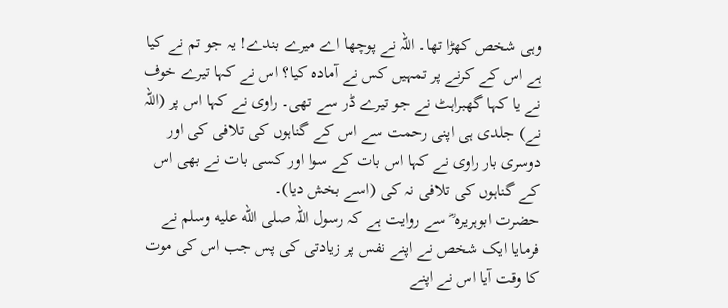وہی شخص کھڑا تھا۔ اللہ نے پوچھا اے میرے بندے! یہ جو تم نے کیا ہے اس کے کرنے پر تمہیں کس نے آمادہ کیا؟ اس نے کہا تیرے خوف نے یا کہا گھبراہٹ نے جو تیرے ڈر سے تھی۔ راوی نے کہا اس پر (اللہ نے) جلدی ہی اپنی رحمت سے اس کے گناہوں کی تلافی کی اور دوسری بار راوی نے کہا اس بات کے سوا اور کسی بات نے بھی اس کے گناہوں کی تلافی نہ کی (اسے بخش دیا)۔
حضرت ابوہریرہ ؓ سے روایت ہے کہ رسول اللہ صلى الله عليه وسلم نے فرمایا ایک شخص نے اپنے نفس پر زیادتی کی پس جب اس کی موت کا وقت آیا اس نے اپنے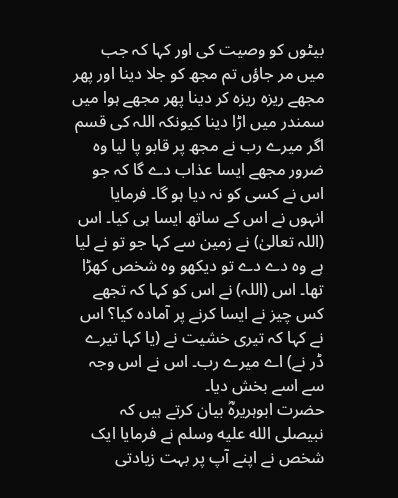بیٹوں کو وصیت کی اور کہا کہ جب میں مر جاؤں تم مجھ کو جلا دینا اور پھر مجھے ریزہ ریزہ کر دینا پھر مجھے ہوا میں سمندر میں اڑا دینا کیونکہ اللہ کی قسم اگر میرے رب نے مجھ پر قابو پا لیا وہ ضرور مجھے ایسا عذاب دے گا کہ جو اس نے کسی کو نہ دیا ہو گا۔ فرمایا انہوں نے اس کے ساتھ ایسا ہی کیا۔ اس (اللہ تعالیٰ) نے زمین سے کہا جو تو نے لیا ہے وہ دے دے تو دیکھو وہ شخص کھڑا تھا۔ اس (اللہ) نے اس کو کہا کہ تجھے کس چیز نے ایسا کرنے پر آمادہ کیا؟ اس نے کہا کہ تیری خشیت نے (یا کہا تیرے ڈر نے) اے میرے رب۔ اس نے اس وجہ سے اسے بخش دیا۔
حضرت ابوہریرہؓ بیان کرتے ہیں کہ نبیصلى الله عليه وسلم نے فرمایا ایک شخص نے اپنے آپ پر بہت زیادتی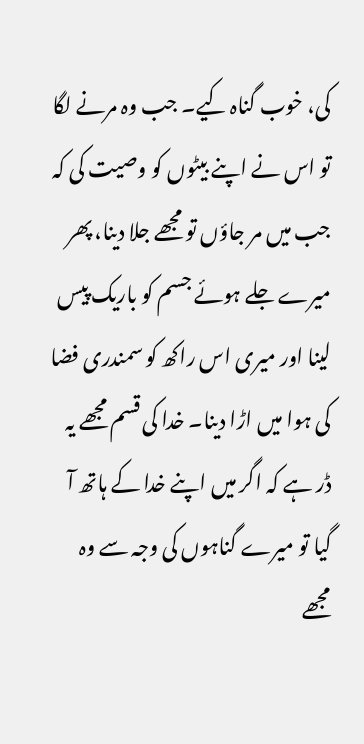کی، خوب گناہ کیے۔ جب وہ مرنے لگا تو اس نے اپنے بیٹوں کو وصیت کی کہ جب میں مر جاؤں تو مجھے جلا دینا، پھر میرے جلے ہوئے جسم کو باریک پیس لینا اور میری اس راکھ کو سمندری فضا کی ہوا میں اڑا دینا۔ خدا کی قسم مجھے یہ ڈر ہے کہ اگر میں اپنے خدا کے ہاتھ آ گیا تو میرے گناہوں کی وجہ سے وہ مجھے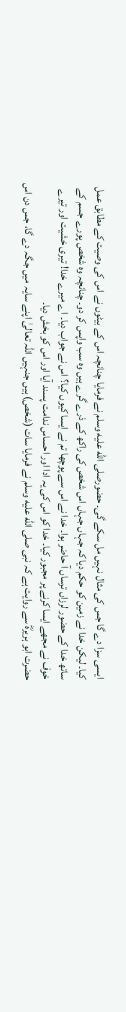ایسی سزا دے گا جس کی مثال نہیں مل سکے گی۔ حضورصلى الله عليه وسلم نے فرمایا چنانچہ اس کے بیٹوں نے اس کی وصیت کے مطابق عمل کیا۔ لیکن خدا نے زمین کو حکم دیا کہ جہاں جہاں اس شخص کی راکھ کے ذرے گرے ہیں وہ سب واپس کر دو۔ چنانچہ وہ شخص پورے جسم کے ساتھ خدا کے حضور لرزاں ترساں آ حاضر ہوا۔ خدا نے اس سے پوچھا تم نے ایسا کیوں کیا؟ اس نے جواب دیا۔ اے میرے خدا! تیری خشیت اور تیرے خوف نے مجھے ایسا کرنے پر مجبور کیا۔ خدا کو اس کی یہ ادا اور احساس ندامت پسند آیا اور اس کو بخش دیا۔
حضرت ابو ہریرہؓ سے روایت ہے کہ نبی صلى الله عليه وسلم نے فرمایا سات (شخص) ہیں جنہیں اللہ تعالیٰ اپنے سایہ میں جگہ دے گا، جس دن اس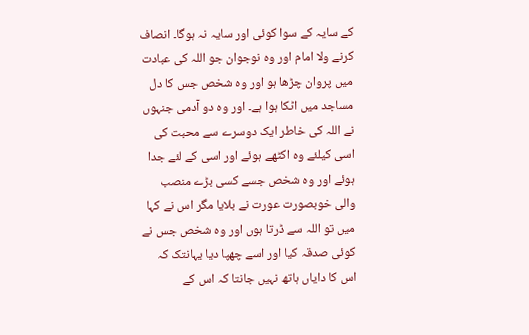کے سایہ کے سوا کوئی اور سایہ نہ ہوگا۔ انصاف کرنے ولا امام اور وہ نوجوان جو اللہ کی عبادت میں پروان چڑھا ہو اور وہ شخص جس کا دل مساجد میں اٹکا ہوا ہے۔ اور وہ دو آدمی جنہوں نے اللہ کی خاطر ایک دوسرے سے محبت کی اسی کیلئے وہ اکٹھے ہوئے اور اسی کے لئے جدا ہوئے اور وہ شخص جسے کسی بڑے منصب والی خوبصورت عورت نے بلایا مگر اس نے کہا میں تو اللہ سے ڈرتا ہوں اور وہ شخص جس نے کوئی صدقہ کیا اور اسے چھپا دیا یہانتک کہ اس کا دایاں ہاتھ نہیں جانتا کہ اس کے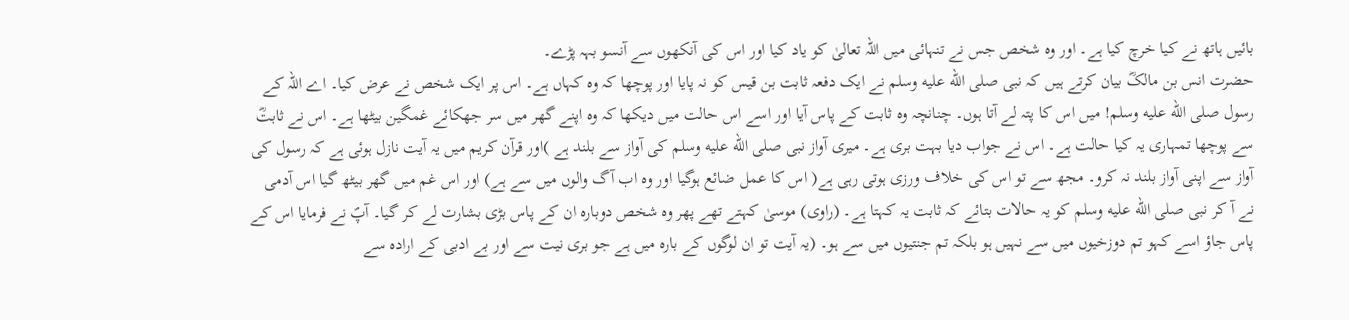بائیں ہاتھ نے کیا خرچ کیا ہے۔ اور وہ شخص جس نے تنہائی میں اللہ تعالیٰ کو یاد کیا اور اس کی آنکھوں سے آنسو بہہ پڑے۔
حضرت انس بن مالکؓ بیان کرتے ہیں کہ نبی صلى الله عليه وسلم نے ایک دفعہ ثابت بن قیس کو نہ پایا اور پوچھا کہ وہ کہاں ہے۔ اس پر ایک شخص نے عرض کیا۔ اے اللہ کے رسول صلى الله عليه وسلم! میں اس کا پتہ لے آتا ہوں۔ چنانچہ وہ ثابت کے پاس آیا اور اسے اس حالت میں دیکھا کہ وہ اپنے گھر میں سر جھکائے غمگین بیٹھا ہے۔ اس نے ثابتؓ سے پوچھا تمہاری یہ کیا حالت ہے۔ اس نے جواب دیا بہت بری ہے۔ میری آواز نبی صلى الله عليه وسلم کی آواز سے بلند ہے )اور قرآن کریم میں یہ آیت نازل ہوئی ہے کہ رسول کی آواز سے اپنی آواز بلند نہ کرو۔ مجھ سے تو اس کی خلاف ورزی ہوتی رہی ہے( اس کا عمل ضائع ہوگیا اور وہ اب آگ والوں میں سے ہے) اور اس غم میں گھر بیٹھ گیا اس آدمی نے آ کر نبی صلى الله عليه وسلم کو یہ حالات بتائے کہ ثابت یہ کہتا ہے۔ (راوی) موسیٰ کہتے تھے پھر وہ شخص دوبارہ ان کے پاس بڑی بشارت لے کر گیا۔ آپؐ نے فرمایا اس کے پاس جاؤ اسے کہو تم دوزخیوں میں سے نہیں ہو بلکہ تم جنتیوں میں سے ہو۔ (یہ آیت تو ان لوگوں کے بارہ میں ہے جو بری نیت سے اور بے ادبی کے ارادہ سے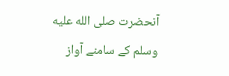آنحضرت صلى الله عليه وسلم کے سامنے آواز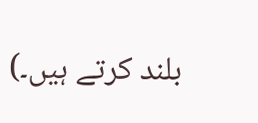بلند کرتے ہیں۔)